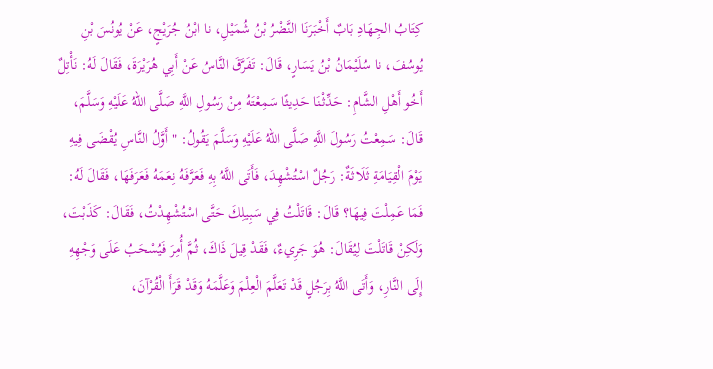كِتَابُ الجِهَادِ بَابٌ أَخْبَرَنَا النَّضْرُ بْنُ شُمَيْلِ، نا ابْنُ جُرَيْجٍ، عَنْ يُونُسَ بْنِ يُوسُفَ، نا سُلَيْمَانُ بْنُ يَسَارٍ، قَالَ: تَفَرَّقَ النَّاسُ عَنْ أَبِي هُرَيْرَةَ، فَقَالَ لَهُ: نَأْتِلٌ أَخُو أَهْلِ الشَّامِ: حَدِّثْنَا حَدِيثًا سَمِعْتَهُ مِنْ رَسُولِ اللَّهِ صَلَّى اللهُ عَلَيْهِ وَسَلَّمَ، قَالَ: سَمِعْتُ رَسُولَ اللَّهِ صَلَّى اللهُ عَلَيْهِ وَسَلَّمَ يَقُولُ: " أَوَّلُ النَّاسِ يُقْضَى فِيهِ يَوْمَ الْقِيَامَةِ ثَلَاثَةٌ: رَجُلٌ اسْتُشْهِدَ، فَأَتَى اللَّهُ بِهِ فَعَرَّفَهُ نِعَمَهُ فَعَرَفَهَا، فَقَالَ لَهُ: فَمَا عَمِلْتَ فِيهَا؟ قَالَ: قَاتَلْتُ فِي سَبِيلِكَ حَتَّى اسْتُشْهِدْتُ، فَقَالَ: كَذَبْتَ، وَلَكِنْ قَاتَلْتَ لِيُقَالَ: هُوَ جَرِيءٌ، فَقَدْ قِيلَ ذَاكَ، ثُمَّ أُمِرَ فَيُسْحَبُ عَلَى وَجْهِهِ إِلَى النَّارِ، وَأَتَى اللَّهُ بِرَجُلٍ قَدْ تَعَلَّمَ الْعِلْمَ وَعَلَّمَهُ وَقَدْ قَرَأَ الْقُرْآنَ،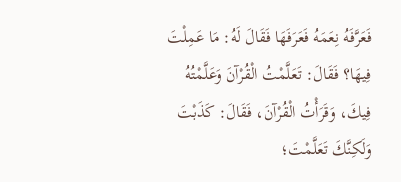فَعَرَّفَهُ نِعَمَهُ فَعَرَفَهَا فَقَالَ لَهُ: مَا عَمِلْتَ فِيهَا؟ فَقَالَ: تَعَلَّمْتُ الْقُرْآنَ وَعَلَّمْتُهُ فِيكَ، وَقَرَأْتُ الْقُرْآنَ، فَقَالَ: كَذَبْتَ وَلَكِنَّكَ تَعَلَّمْتَ؛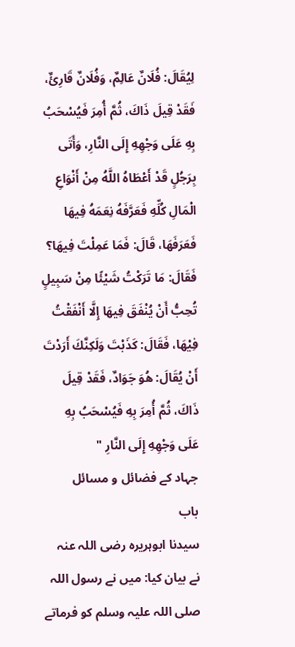لِيُقَالَ: فُلَانٌ عَالِمٌ، وَفُلَانٌ قَارِئٌ، فَقَدْ قِيلَ ذَاكَ، ثُمَّ أُمِرَ فَيُسْحَبُ بِهِ عَلَى وَجْهِهِ إِلَى النَّارِ، وَأَتَى بِرَجُلٍ قَدْ أَعْطَاهُ اللَّهُ مِنْ أَنْوَاعِ الْمَالِ كُلِّهِ فَعَرَّفَهُ نِعَمَهُ فِيهَا فَعَرَفَهَا، قَالَ: فَمَا عَمِلْتَ فِيهَا؟ فَقَالَ: مَا تَرَكْتُ شَيْئًا مِنْ سَبِيلٍ تُحِبُّ أَنْ يُنْفَقَ فِيهَا إِلَّا أَنْفَقْتُ فِيْهَا، فَقَالَ: كَذَبْتَ وَلَكِنَّكَ أَرَدْتَ أَنْ يُقَالَ: هُوَ جَوَادٌ، فَقَدْ قِيلَ ذَاكَ، ثُمَّ أُمِرَ بِهِ فَيُسْحَبُ بِهِ عَلَى وَجْهِهِ إِلَى النَّارِ "
جہاد کے فضائل و مسائل
باب
سیدنا ابوہریرہ رضی اللہ عنہ نے بیان کیا: میں نے رسول اللہ صلی اللہ علیہ وسلم کو فرماتے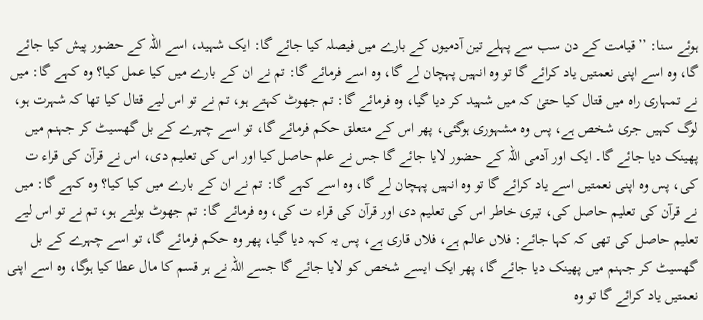ہوئے سنا: ’’قیامت کے دن سب سے پہلے تین آدمیوں کے بارے میں فیصلہ کیا جائے گا: ایک شہید، اسے اللہ کے حضور پیش کیا جائے گا، وہ اسے اپنی نعمتیں یاد کرائے گا تو وہ انہیں پہچان لے گا، وہ اسے فرمائے گا: تم نے ان کے بارے میں کیا عمل کیا؟ وہ کہے گا: میں نے تمہاری راہ میں قتال کیا حتیٰ کہ میں شہید کر دیا گیا، وہ فرمائے گا: تم جھوٹ کہتے ہو، تم نے تو اس لیے قتال کیا تھا کہ شہرت ہو، لوگ کہیں جری شخص ہے، پس وہ مشہوری ہوگئی، پھر اس کے متعلق حکم فرمائے گا، تو اسے چہرے کے بل گھسیٹ کر جہنم میں پھینک دیا جائے گا۔ ایک اور آدمی اللہ کے حضور لایا جائے گا جس نے علم حاصل کیا اور اس کی تعلیم دی، اس نے قرآن کی قراء ت کی، پس وہ اپنی نعمتیں اسے یاد کرائے گا تو وہ انہیں پہچان لے گا، وہ اسے کہے گا: تم نے ان کے بارے میں کیا کیا؟ وہ کہے گا: میں نے قرآن کی تعلیم حاصل کی، تیری خاطر اس کی تعلیم دی اور قرآن کی قراء ت کی، وہ فرمائے گا: تم جھوٹ بولتے ہو، تم نے تو اس لیے تعلیم حاصل کی تھی کہ کہا جائے: فلاں عالم ہے، فلاں قاری ہے، پس یہ کہہ دیا گیا، پھر وہ حکم فرمائے گا، تو اسے چہرے کے بل گھسیٹ کر جہنم میں پھینک دیا جائے گا، پھر ایک ایسے شخص کو لایا جائے گا جسے اللہ نے ہر قسم کا مال عطا کیا ہوگا، وہ اسے اپنی نعمتیں یاد کرائے گا تو وہ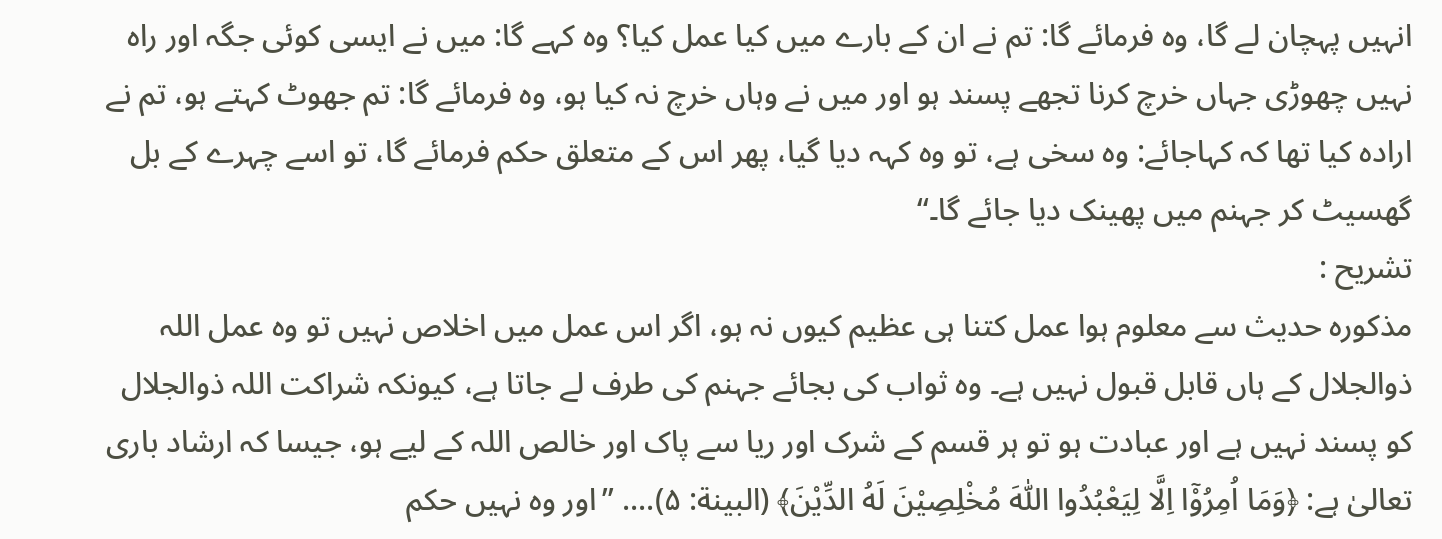انہیں پہچان لے گا، وہ فرمائے گا: تم نے ان کے بارے میں کیا عمل کیا؟ وہ کہے گا: میں نے ایسی کوئی جگہ اور راہ نہیں چھوڑی جہاں خرچ کرنا تجھے پسند ہو اور میں نے وہاں خرچ نہ کیا ہو، وہ فرمائے گا: تم جھوٹ کہتے ہو، تم نے ارادہ کیا تھا کہ کہاجائے: وہ سخی ہے، تو وہ کہہ دیا گیا، پھر اس کے متعلق حکم فرمائے گا، تو اسے چہرے کے بل گھسیٹ کر جہنم میں پھینک دیا جائے گا۔‘‘
تشریح :
مذکورہ حدیث سے معلوم ہوا عمل کتنا ہی عظیم کیوں نہ ہو، اگر اس عمل میں اخلاص نہیں تو وہ عمل اللہ ذوالجلال کے ہاں قابل قبول نہیں ہے۔ وہ ثواب کی بجائے جہنم کی طرف لے جاتا ہے، کیونکہ شراکت اللہ ذوالجلال کو پسند نہیں ہے اور عبادت ہو تو ہر قسم کے شرک اور ریا سے پاک اور خالص اللہ کے لیے ہو، جیسا کہ ارشاد باری تعالیٰ ہے: ﴿وَمَا اُمِرُوْٓا اِلَّا لِیَعْبُدُوا اللّٰهَ مُخْلِصِیْنَ لَهُ الدِّیْنَ﴾ (البینة: ۵).... ’’اور وہ نہیں حکم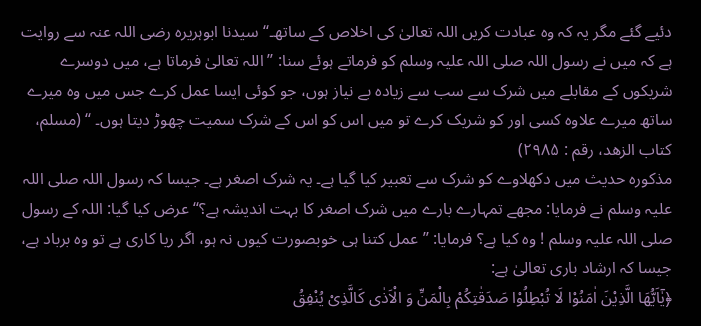دئیے گئے مگر یہ کہ وہ عبادت کریں اللہ تعالیٰ کی اخلاص کے ساتھ۔‘‘ سیدنا ابوہریرہ رضی اللہ عنہ سے روایت ہے کہ میں نے رسول اللہ صلی اللہ علیہ وسلم کو فرماتے ہوئے سنا: ’’اللہ تعالیٰ فرماتا ہے، میں دوسرے شریکوں کے مقابلے میں شرک سے سب سے زیادہ بے نیاز ہوں، جو کوئی ایسا عمل کرے جس میں وہ میرے ساتھ میرے علاوہ کسی اور کو شریک کرے تو میں اس کو اس کے شرک سمیت چھوڑ دیتا ہوں۔ ‘‘ (مسلم، کتاب الزهد، رقم : ۲۹۸۵)
مذکورہ حدیث میں دکھلاوے کو شرک سے تعبیر کیا گیا ہے۔ یہ شرک اصغر ہے۔ جیسا کہ رسول اللہ صلی اللہ علیہ وسلم نے فرمایا: مجھے تمہارے بارے میں شرک اصغر کا بہت اندیشہ ہے؟‘‘ عرض کیا گیا: اللہ کے رسول صلی اللہ علیہ وسلم ! وہ کیا ہے؟ فرمایا: ’’عمل کتنا ہی خوبصورت کیوں نہ ہو، اگر ریا کاری ہے تو وہ برباد ہے، جیسا کہ ارشاد باری تعالیٰ ہے:
﴿یٰٓاَیُّهَا الَّذِیْنَ اٰمَنُوْا لَا تُبْطِلُوْا صَدَقٰتِکُمْ بِالْمَنِّ وَ الْاَذٰی کَالَّذِیْ یُنْفِقُ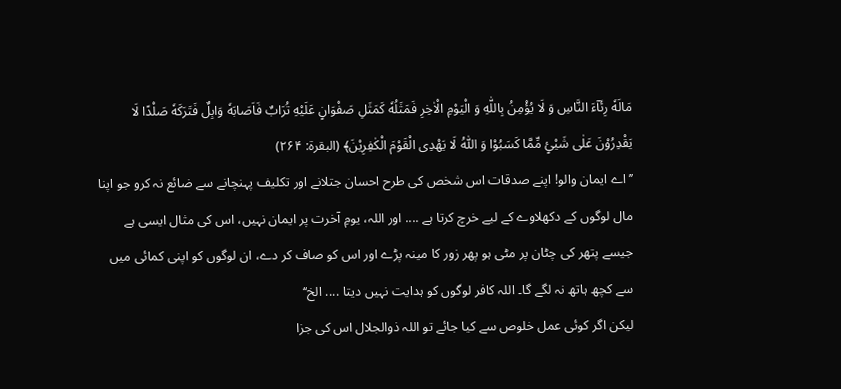مَالَهٗ رِئَآءَ النَّاسِ وَ لَا یُؤْمِنُ بِاللّٰهِ وَ الْیَوْمِ الْاٰخِرِ فَمَثَلُهٗ کَمَثَلِ صَفْوَانٍ عَلَیْهِ تُرَابٌ فَاَصَابَهٗ وَابِلٌ فَتَرَکَهٗ صَلْدًا لَا یَقْدِرُوْنَ عَلٰی شَیْئٍ مِّمَّا کَسَبُوْا وَ اللّٰهُ لَا یَهْدِی الْقَوْمَ الْکٰفِرِیْنَ﴾ (البقرة: ۲۶۴)
’’اے ایمان والو! اپنے صدقات اس شخص کی طرح احسان جتلانے اور تکلیف پہنچانے سے ضائع نہ کرو جو اپنا مال لوگوں کے دکھلاوے کے لیے خرچ کرتا ہے .... اور اللہ، یومِ آخرت پر ایمان نہیں، اس کی مثال ایسی ہے جیسے پتھر کی چٹان پر مٹی ہو پھر زور کا مینہ پڑے اور اس کو صاف کر دے، ان لوگوں کو اپنی کمائی میں سے کچھ ہاتھ نہ لگے گا۔ اللہ کافر لوگوں کو ہدایت نہیں دیتا .... الخ‘‘
لیکن اگر کوئی عمل خلوص سے کیا جائے تو اللہ ذوالجلال اس کی جزا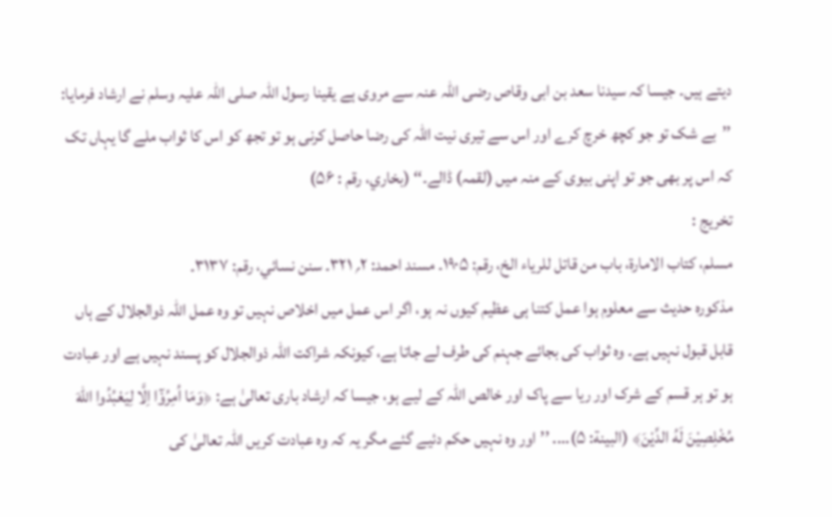دیتے ہیں۔ جیسا کہ سیدنا سعد بن ابی وقاص رضی اللہ عنہ سے مروی ہے یقینا رسول اللہ صلی اللہ علیہ وسلم نے ارشاد فرمایا: ’’بے شک تو جو کچھ خرچ کرے اور اس سے تیری نیت اللہ کی رضا حاصل کرنی ہو تو تجھ کو اس کا ثواب ملے گا یہاں تک کہ اس پر بھی جو تو اپنی بیوی کے منہ میں (لقمہ) ڈالے۔‘‘ (بخاري، رقم : ۵۶)
تخریج :
مسلم، کتاب الامارة، باب من قاتل للریاء الخ، رقم: ۱۹۰۵۔ مسند احمد: ۲؍ ۳۲۱۔ سنن نسائي، رقم: ۳۱۳۷۔
مذکورہ حدیث سے معلوم ہوا عمل کتنا ہی عظیم کیوں نہ ہو، اگر اس عمل میں اخلاص نہیں تو وہ عمل اللہ ذوالجلال کے ہاں قابل قبول نہیں ہے۔ وہ ثواب کی بجائے جہنم کی طرف لے جاتا ہے، کیونکہ شراکت اللہ ذوالجلال کو پسند نہیں ہے اور عبادت ہو تو ہر قسم کے شرک اور ریا سے پاک اور خالص اللہ کے لیے ہو، جیسا کہ ارشاد باری تعالیٰ ہے: ﴿وَمَا اُمِرُوْٓا اِلَّا لِیَعْبُدُوا اللّٰهَ مُخْلِصِیْنَ لَهُ الدِّیْنَ﴾ (البینة: ۵).... ’’اور وہ نہیں حکم دئیے گئے مگر یہ کہ وہ عبادت کریں اللہ تعالیٰ کی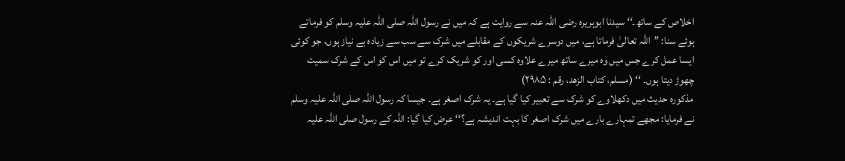اخلاص کے ساتھ۔‘‘ سیدنا ابوہریرہ رضی اللہ عنہ سے روایت ہے کہ میں نے رسول اللہ صلی اللہ علیہ وسلم کو فرماتے ہوئے سنا: ’’اللہ تعالیٰ فرماتا ہے، میں دوسرے شریکوں کے مقابلے میں شرک سے سب سے زیادہ بے نیاز ہوں، جو کوئی ایسا عمل کرے جس میں وہ میرے ساتھ میرے علاوہ کسی اور کو شریک کرے تو میں اس کو اس کے شرک سمیت چھوڑ دیتا ہوں۔ ‘‘ (مسلم، کتاب الزهد، رقم : ۲۹۸۵)
مذکورہ حدیث میں دکھلاوے کو شرک سے تعبیر کیا گیا ہے۔ یہ شرک اصغر ہے۔ جیسا کہ رسول اللہ صلی اللہ علیہ وسلم نے فرمایا: مجھے تمہارے بارے میں شرک اصغر کا بہت اندیشہ ہے؟‘‘ عرض کیا گیا: اللہ کے رسول صلی اللہ علیہ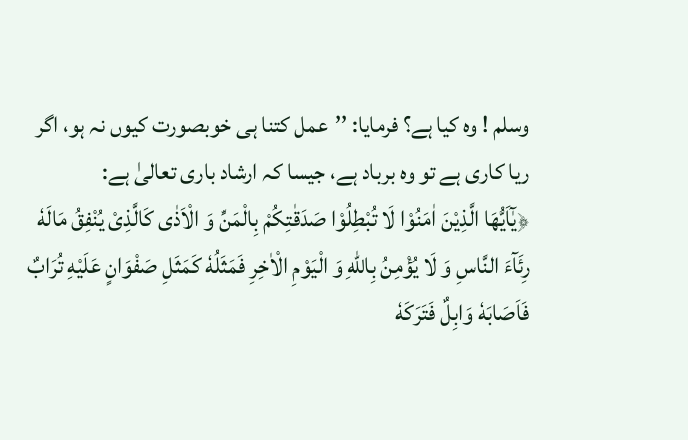وسلم ! وہ کیا ہے؟ فرمایا: ’’عمل کتنا ہی خوبصورت کیوں نہ ہو، اگر ریا کاری ہے تو وہ برباد ہے، جیسا کہ ارشاد باری تعالیٰ ہے:
﴿یٰٓاَیُّهَا الَّذِیْنَ اٰمَنُوْا لَا تُبْطِلُوْا صَدَقٰتِکُمْ بِالْمَنِّ وَ الْاَذٰی کَالَّذِیْ یُنْفِقُ مَالَهٗ رِئَآءَ النَّاسِ وَ لَا یُؤْمِنُ بِاللّٰهِ وَ الْیَوْمِ الْاٰخِرِ فَمَثَلُهٗ کَمَثَلِ صَفْوَانٍ عَلَیْهِ تُرَابٌ فَاَصَابَهٗ وَابِلٌ فَتَرَکَهٗ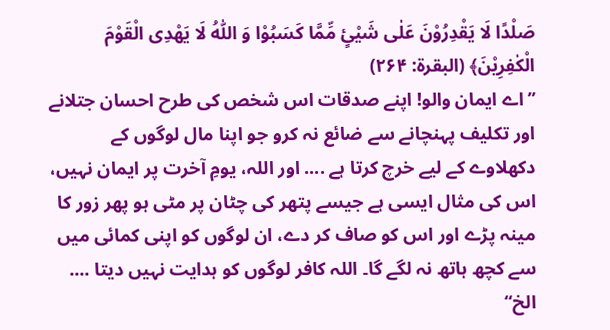صَلْدًا لَا یَقْدِرُوْنَ عَلٰی شَیْئٍ مِّمَّا کَسَبُوْا وَ اللّٰهُ لَا یَهْدِی الْقَوْمَ الْکٰفِرِیْنَ﴾ (البقرة: ۲۶۴)
’’اے ایمان والو! اپنے صدقات اس شخص کی طرح احسان جتلانے اور تکلیف پہنچانے سے ضائع نہ کرو جو اپنا مال لوگوں کے دکھلاوے کے لیے خرچ کرتا ہے .... اور اللہ، یومِ آخرت پر ایمان نہیں، اس کی مثال ایسی ہے جیسے پتھر کی چٹان پر مٹی ہو پھر زور کا مینہ پڑے اور اس کو صاف کر دے، ان لوگوں کو اپنی کمائی میں سے کچھ ہاتھ نہ لگے گا۔ اللہ کافر لوگوں کو ہدایت نہیں دیتا .... الخ‘‘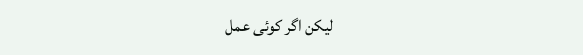لیکن اگر کوئی عمل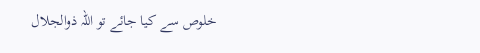خلوص سے کیا جائے تو اللہ ذوالجلال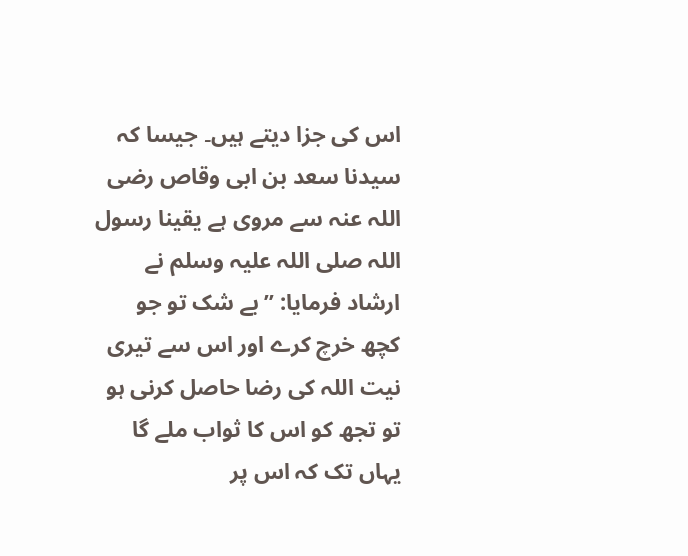اس کی جزا دیتے ہیں۔ جیسا کہ سیدنا سعد بن ابی وقاص رضی اللہ عنہ سے مروی ہے یقینا رسول اللہ صلی اللہ علیہ وسلم نے ارشاد فرمایا: ’’بے شک تو جو کچھ خرچ کرے اور اس سے تیری نیت اللہ کی رضا حاصل کرنی ہو تو تجھ کو اس کا ثواب ملے گا یہاں تک کہ اس پر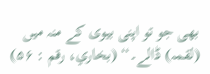بھی جو تو اپنی بیوی کے منہ میں (لقمہ) ڈالے۔‘‘ (بخاري، رقم : ۵۶)